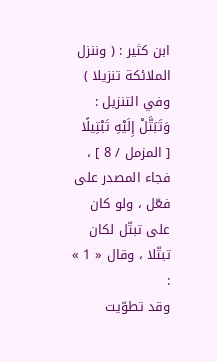ابن كثير : ( وننزل الملائكة تنزيلا ) وفي التنزيل :
وَتَبَتَّلْ إِلَيْهِ تَبْتِيلًا
[ المزمل / 8 ] ، فجاء المصدر على فعّل ، ولو كان على تبتّل لكان تبتّلا ، وقال « 1 » :
وقد تطوّيت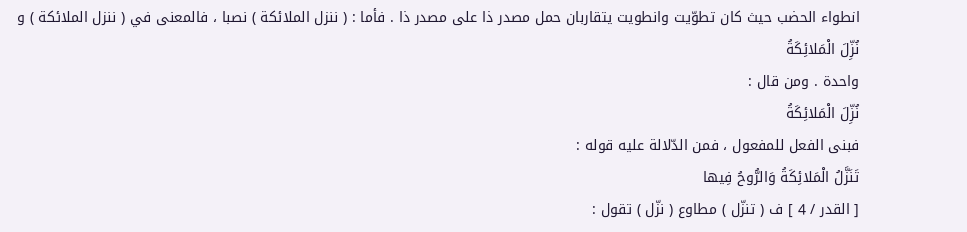انطواء الحضب حيث كان تطوّيت وانطويت يتقاربان حمل مصدر ذا على مصدر ذا . فأما : ( ننزل الملائكة ) نصبا ، فالمعنى في ( ننزل الملائكة ) و
نُزِّلَ الْمَلائِكَةُ
واحدة . ومن قال :
نُزِّلَ الْمَلائِكَةُ
فبنى الفعل للمفعول ، فمن الدّلالة عليه قوله :
تَنَزَّلُ الْمَلائِكَةُ وَالرُّوحُ فِيها
[ القدر / 4 ] ف ( تنزّل ) مطاوع ( نزّل ) تقول :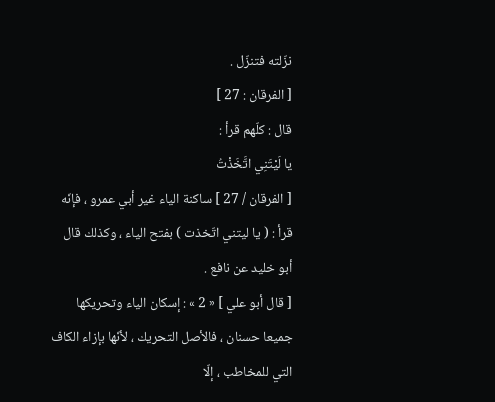نزّلته فتنزّل .
[ الفرقان : 27 ]
قال : كلّهم قرأ :
يا لَيْتَنِي اتَّخَذْتُ
[ الفرقان / 27 ] ساكنة الياء غير أبي عمرو ، فإنّه قرأ : ( يا ليتني اتّخذت ) بفتح الياء ، وكذلك قال أبو خليد عن نافع .
[ قال أبو علي ] « 2 » : إسكان الياء وتحريكها جميعا حسنان ، فالأصل التحريك ، لأنّها بإزاء الكاف التي للمخاطب ، إلّا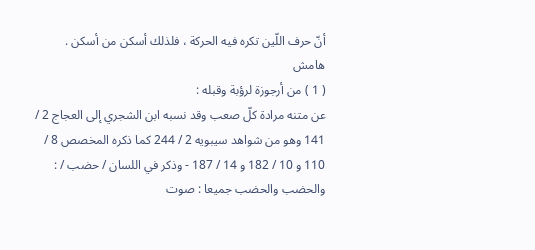أنّ حرف اللّين تكره فيه الحركة ، فلذلك أسكن من أسكن .
هامش
( 1 ) من أرجوزة لرؤبة وقبله :
عن متنه مرادة كلّ صعب وقد نسبه ابن الشجري إلى العجاج 2 / 141 وهو من شواهد سيبويه 2 / 244 كما ذكره المخصص 8 / 110 و 10 / 182 و 14 / 187 - وذكر في اللسان / حضب / : والحضب والحضب جميعا : صوت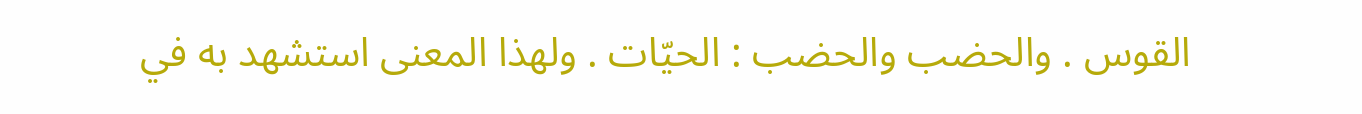القوس . والحضب والحضب : الحيّات . ولهذا المعنى استشهد به في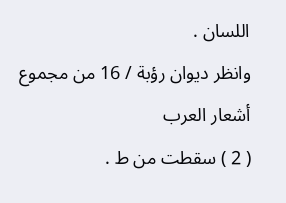اللسان .
وانظر ديوان رؤبة / 16 من مجموع أشعار العرب
( 2 ) سقطت من ط .